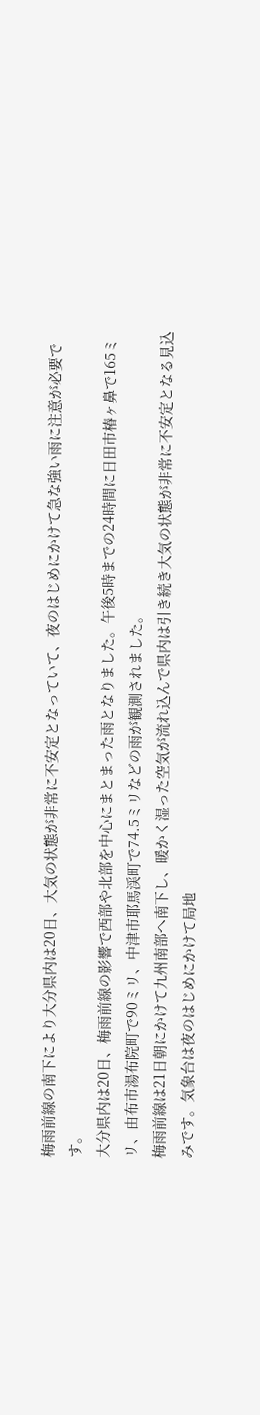梅雨前線の南下により大分県内は20日、大気の状態が非常に不安定となっていて、夜のはじめにかけて急な強い雨に注意が必要です。
大分県内は20日、梅雨前線の影響で西部や北部を中心にまとまった雨となりました。午後5時までの24時間に日田市椿ヶ鼻で165ミリ、由布市湯布院町で90ミリ、中津市耶馬渓町で74.5ミリなどの雨が観測されました。
梅雨前線は21日朝にかけて九州南部へ南下し、暖かく湿った空気が流れ込んで県内は引き続き大気の状態が非常に不安定となる見込みです。気象台は夜のはじめにかけて局地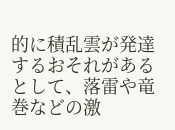的に積乱雲が発達するおそれがあるとして、落雷や竜巻などの激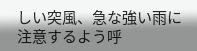しい突風、急な強い雨に注意するよう呼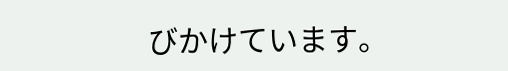びかけています。